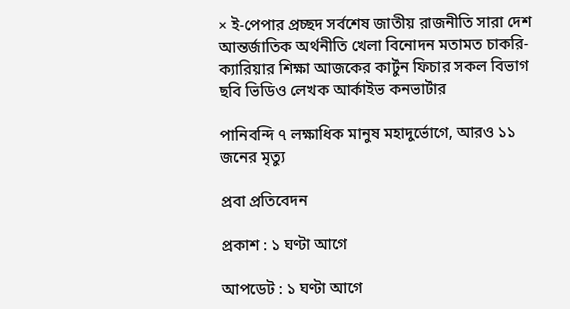× ই-পেপার প্রচ্ছদ সর্বশেষ জাতীয় রাজনীতি সারা দেশ আন্তর্জাতিক অর্থনীতি খেলা বিনোদন মতামত চাকরি-ক্যারিয়ার শিক্ষা আজকের কার্টুন ফিচার সকল বিভাগ ছবি ভিডিও লেখক আর্কাইভ কনভার্টার

পানিবন্দি ৭ লক্ষাধিক মানুষ মহাদুর্ভোগে, আরও ১১ জনের মৃত্যু

প্রবা প্রতিবেদন

প্রকাশ : ১ ঘণ্টা আগে

আপডেট : ১ ঘণ্টা আগে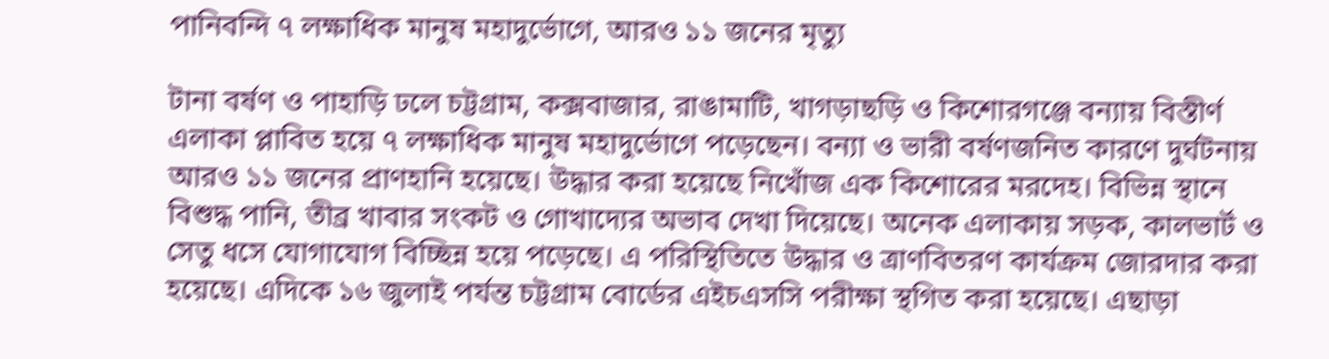পানিবন্দি ৭ লক্ষাধিক মানুষ মহাদুর্ভোগে, আরও ১১ জনের মৃত্যু

টানা বর্ষণ ও পাহাড়ি ঢলে চট্টগ্রাম, কক্সবাজার, রাঙামাটি, খাগড়াছড়ি ও কিশোরগঞ্জে বন্যায় বিস্তীর্ণ এলাকা প্লাবিত হয়ে ৭ লক্ষাধিক মানুষ মহাদুর্ভোগে পড়েছেন। বন্যা ও ভারী বর্ষণজনিত কারণে দুর্ঘটনায় আরও ১১ জনের প্রাণহানি হয়েছে। উদ্ধার করা হয়েছে নিখোঁজ এক কিশোরের মরদেহ। বিভিন্ন স্থানে বিশুদ্ধ পানি, তীব্র খাবার সংকট ও গোখাদ্যের অভাব দেখা দিয়েছে। অনেক এলাকায় সড়ক, কালভার্ট ও সেতু ধসে যোগাযোগ বিচ্ছিন্ন হয়ে পড়েছে। এ পরিস্থিতিতে উদ্ধার ও ত্রাণবিতরণ কার্যক্রম জোরদার করা হয়েছে। এদিকে ১৬ জুলাই পর্যন্ত চট্টগ্রাম বোর্ডের এইচএসসি পরীক্ষা স্থগিত করা হয়েছে। এছাড়া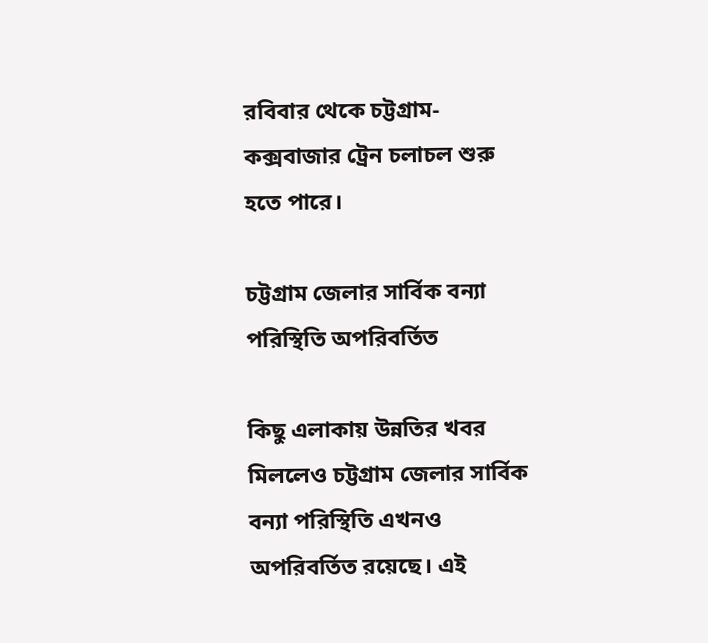রবিবার থেকে চট্টগ্রাম-কক্সবাজার ট্রেন চলাচল শুরু হতে পারে।

চট্টগ্রাম জেলার সার্বিক বন্যা পরিস্থিতি অপরিবর্তিত

কিছু এলাকায় উন্নতির খবর মিললেও চট্টগ্রাম জেলার সার্বিক বন্যা পরিস্থিতি এখনও অপরিবর্তিত রয়েছে। এই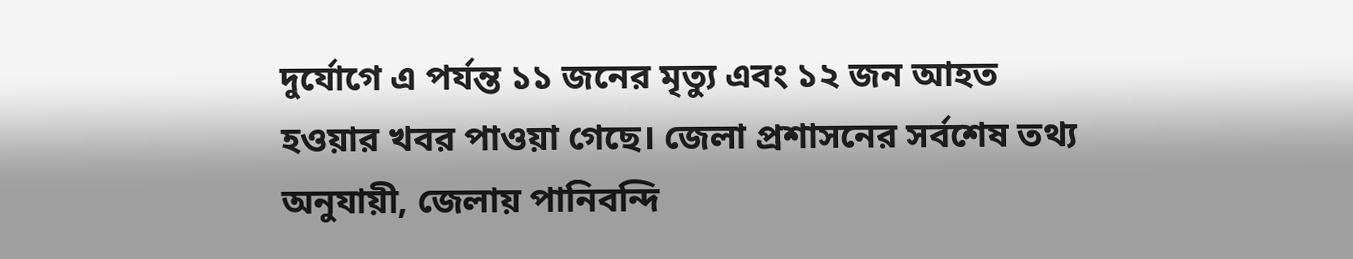দুর্যোগে এ পর্যন্ত ১১ জনের মৃত্যু এবং ১২ জন আহত হওয়ার খবর পাওয়া গেছে। জেলা প্রশাসনের সর্বশেষ তথ্য অনুযায়ী, জেলায় পানিবন্দি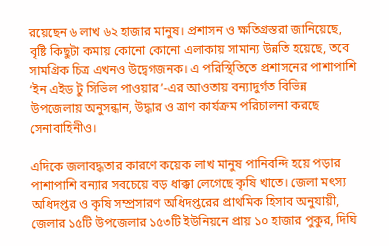রয়েছেন ৬ লাখ ৬২ হাজার মানুষ। প্রশাসন ও ক্ষতিগ্রস্তরা জানিয়েছে, বৃষ্টি কিছুটা কমায় কোনো কোনো এলাকায় সামান্য উন্নতি হয়েছে, তবে সামগ্রিক চিত্র এখনও উদ্বেগজনক। এ পরিস্থিতিতে প্রশাসনের পাশাপাশি ‘ইন এইড টু সিভিল পাওয়ার’-এর আওতায় বন্যাদুর্গত বিভিন্ন উপজেলায় অনুসন্ধান, উদ্ধার ও ত্রাণ কার্যক্রম পরিচালনা করছে সেনাবাহিনীও।

এদিকে জলাবদ্ধতার কারণে কয়েক লাখ মানুষ পানিবন্দি হয়ে পড়ার পাশাপাশি বন্যার সবচেয়ে বড় ধাক্কা লেগেছে কৃষি খাতে। জেলা মৎস্য অধিদপ্তর ও কৃষি সম্প্রসারণ অধিদপ্তরের প্রাথমিক হিসাব অনুযায়ী, জেলার ১৫টি উপজেলার ১৫৩টি ইউনিয়নে প্রায় ১০ হাজার পুকুর, দিঘি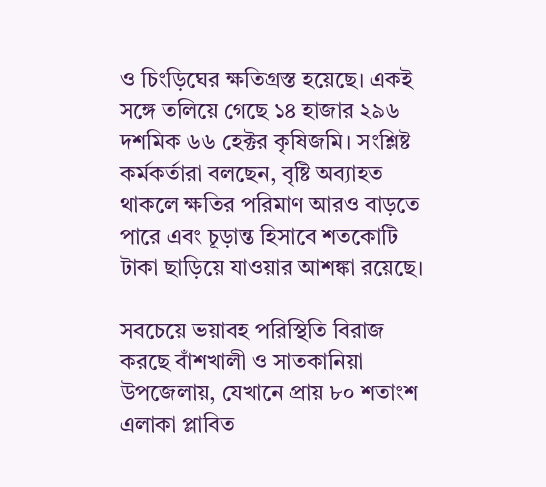ও চিংড়িঘের ক্ষতিগ্রস্ত হয়েছে। একই সঙ্গে তলিয়ে গেছে ১৪ হাজার ২৯৬ দশমিক ৬৬ হেক্টর কৃষিজমি। সংশ্লিষ্ট কর্মকর্তারা বলছেন, বৃষ্টি অব্যাহত থাকলে ক্ষতির পরিমাণ আরও বাড়তে পারে এবং চূড়ান্ত হিসাবে শতকোটি টাকা ছাড়িয়ে যাওয়ার আশঙ্কা রয়েছে।

সবচেয়ে ভয়াবহ পরিস্থিতি বিরাজ করছে বাঁশখালী ও সাতকানিয়া উপজেলায়, যেখানে প্রায় ৮০ শতাংশ এলাকা প্লাবিত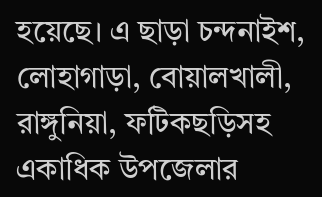হয়েছে। এ ছাড়া চন্দনাইশ, লোহাগাড়া, বোয়ালখালী, রাঙ্গুনিয়া, ফটিকছড়িসহ একাধিক উপজেলার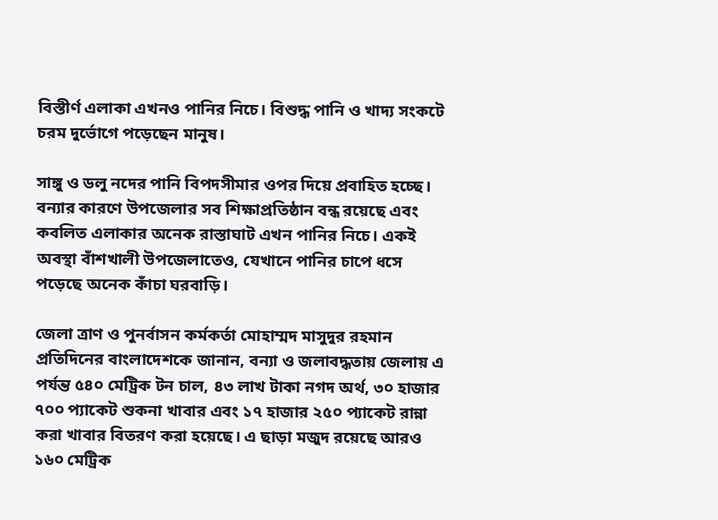বিস্তীর্ণ এলাকা এখনও পানির নিচে। বিশুদ্ধ পানি ও খাদ্য সংকটে চরম দুর্ভোগে পড়েছেন মানুষ।

সাঙ্গু ও ডলু নদের পানি বিপদসীমার ওপর দিয়ে প্রবাহিত হচ্ছে। বন্যার কারণে উপজেলার সব শিক্ষাপ্রতিষ্ঠান বন্ধ রয়েছে এবং কবলিত এলাকার অনেক রাস্তাঘাট এখন পানির নিচে। একই অবস্থা বাঁশখালী উপজেলাতেও, যেখানে পানির চাপে ধসে পড়েছে অনেক কাঁচা ঘরবাড়ি।

জেলা ত্রাণ ও পুনর্বাসন কর্মকর্তা মোহাম্মদ মাসুদুর রহমান প্রতিদিনের বাংলাদেশকে জানান, বন্যা ও জলাবদ্ধতায় জেলায় এ পর্যন্ত ৫৪০ মেট্রিক টন চাল, ৪৩ লাখ টাকা নগদ অর্থ, ৩০ হাজার ৭০০ প্যাকেট শুকনা খাবার এবং ১৭ হাজার ২৫০ প্যাকেট রান্না করা খাবার বিতরণ করা হয়েছে। এ ছাড়া মজুদ রয়েছে আরও ১৬০ মেট্রিক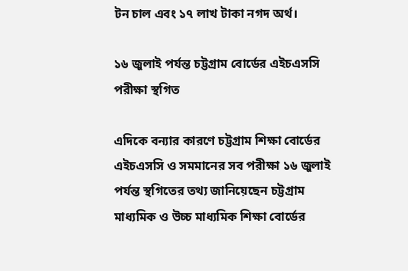টন চাল এবং ১৭ লাখ টাকা নগদ অর্থ।

১৬ জুলাই পর্যন্ত চট্টগ্রাম বোর্ডের এইচএসসি পরীক্ষা স্থগিত

এদিকে বন্যার কারণে চট্টগ্রাম শিক্ষা বোর্ডের এইচএসসি ও সমমানের সব পরীক্ষা ১৬ জুলাই পর্যন্ত স্থগিতের তথ্য জানিয়েছেন চট্টগ্রাম মাধ্যমিক ও উচ্চ মাধ্যমিক শিক্ষা বোর্ডের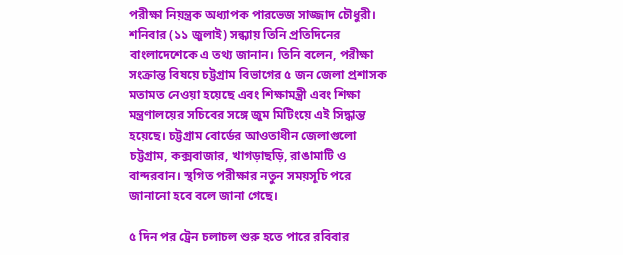পরীক্ষা নিয়ন্ত্রক অধ্যাপক পারভেজ সাজ্জাদ চৌধুরী। শনিবার (১১ জুলাই) সন্ধ্যায় তিনি প্রতিদিনের বাংলাদেশেকে এ তথ্য জানান। তিনি বলেন, পরীক্ষা সংক্রান্ত বিষয়ে চট্টগ্রাম বিভাগের ৫ জন জেলা প্রশাসক মতামত নেওয়া হয়েছে এবং শিক্ষামন্ত্রী এবং শিক্ষা মন্ত্রণালয়ের সচিবের সঙ্গে জুম মিটিংয়ে এই সিদ্ধান্ত হয়েছে। চট্টগ্রাম বোর্ডের আওতাধীন জেলাগুলো চট্টগ্রাম, কক্সবাজার, খাগড়াছড়ি, রাঙামাটি ও বান্দরবান। স্থগিত পরীক্ষার নতুন সময়সূচি পরে জানানো হবে বলে জানা গেছে।

৫ দিন পর ট্রেন চলাচল শুরু হতে পারে রবিবার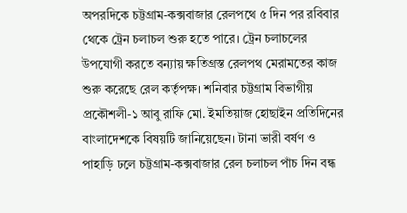অপরদিকে চট্টগ্রাম-কক্সবাজার রেলপথে ৫ দিন পর রবিবার থেকে ট্রেন চলাচল শুরু হতে পারে। ট্রেন চলাচলের উপযোগী করতে বন্যায় ক্ষতিগ্রস্ত রেলপথ মেরামতের কাজ শুরু করেছে রেল কর্তৃপক্ষ। শনিবার চট্টগ্রাম বিভাগীয় প্রকৌশলী-১ আবু রাফি মো. ইমতিয়াজ হোছাইন প্রতিদিনের বাংলাদেশকে বিষয়টি জানিয়েছেন। টানা ভারী বর্ষণ ও পাহাড়ি ঢলে চট্টগ্রাম-কক্সবাজার রেল চলাচল পাঁচ দিন বন্ধ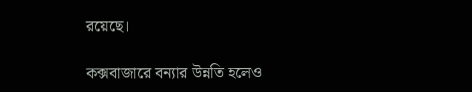রয়েছে।

কক্সবাজারে বন্যার উন্নতি হলেও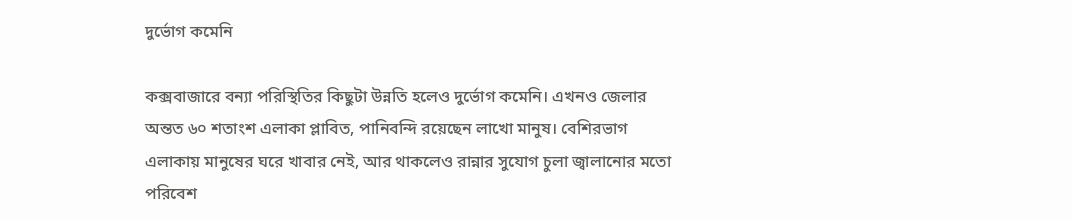দুর্ভোগ কমেনি

কক্সবাজারে বন্যা পরিস্থিতির কিছুটা উন্নতি হলেও দুর্ভোগ কমেনি। এখনও জেলার অন্তত ৬০ শতাংশ এলাকা প্লাবিত, পানিবন্দি রয়েছেন লাখো মানুষ। বেশিরভাগ এলাকায় মানুষের ঘরে খাবার নেই, আর থাকলেও রান্নার সুযোগ চুলা জ্বালানোর মতো পরিবেশ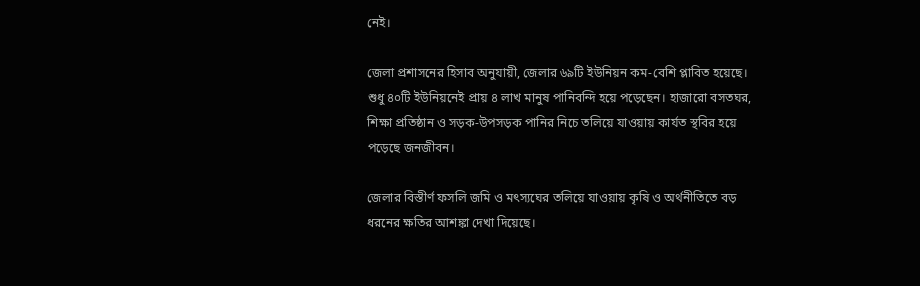নেই।

জেলা প্রশাসনের হিসাব অনুযায়ী, জেলার ৬৯টি ইউনিয়ন কম-বেশি প্লাবিত হয়েছে। শুধু ৪০টি ইউনিয়নেই প্রায় ৪ লাখ মানুষ পানিবন্দি হয়ে পড়েছেন। হাজারো বসতঘর, শিক্ষা প্রতিষ্ঠান ও সড়ক-উপসড়ক পানির নিচে তলিয়ে যাওয়ায় কার্যত স্থবির হয়ে পড়েছে জনজীবন।

জেলার বিস্তীর্ণ ফসলি জমি ও মৎস্যঘের তলিয়ে যাওয়ায় কৃষি ও অর্থনীতিতে বড় ধরনের ক্ষতির আশঙ্কা দেখা দিয়েছে।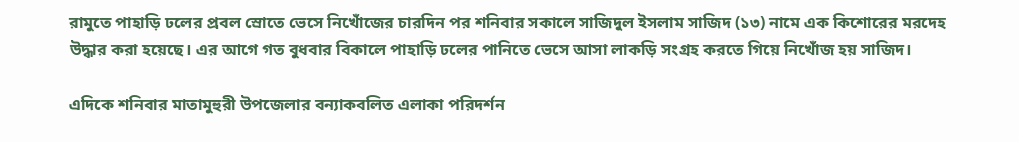রামুতে পাহাড়ি ঢলের প্রবল স্রোতে ভেসে নিখোঁজের চারদিন পর শনিবার সকালে সাজিদুল ইসলাম সাজিদ (১৩) নামে এক কিশোরের মরদেহ উদ্ধার করা হয়েছে। এর আগে গত বুধবার বিকালে পাহাড়ি ঢলের পানিতে ভেসে আসা লাকড়ি সংগ্রহ করতে গিয়ে নিখোঁজ হয় সাজিদ।

এদিকে শনিবার মাতামুহুরী উপজেলার বন্যাকবলিত এলাকা পরিদর্শন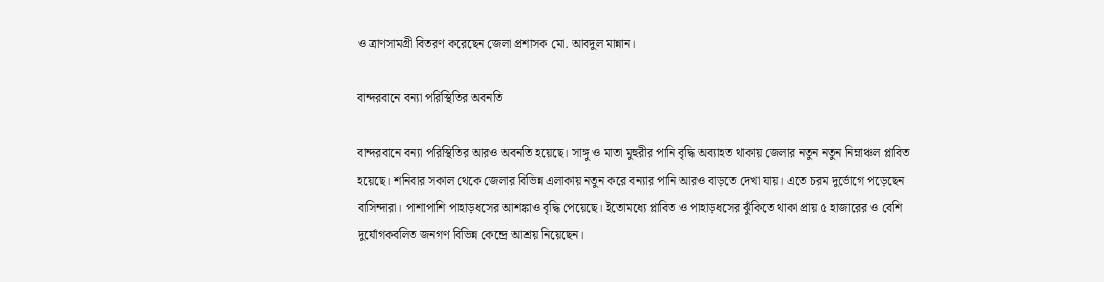ও ত্রাণসামগ্রী বিতরণ করেছেন জেলা প্রশাসক মো. আবদুল মান্নান।

বান্দরবানে বন্যা পরিস্থিতির অবনতি

বান্দরবানে বন্যা পরিস্থিতির আরও অবনতি হয়েছে। সাঙ্গু ও মাতা মুহুরীর পানি বৃদ্ধি অব্যাহত থাকায় জেলার নতুন নতুন নিম্নাঞ্চল প্লাবিত হয়েছে। শনিবার সকাল থেকে জেলার বিভিন্ন এলাকায় নতুন করে বন্যার পানি আরও বাড়তে দেখা যায়। এতে চরম দুর্ভোগে পড়েছেন বাসিন্দারা। পাশাপাশি পাহাড়ধসের আশঙ্কাও বৃদ্ধি পেয়েছে। ইতোমধ্যে প্লাবিত ও পাহাড়ধসের ঝুঁকিতে থাকা প্রায় ৫ হাজারের ও বেশি দুর্যোগকবলিত জনগণ বিভিন্ন কেন্দ্রে আশ্রয় নিয়েছেন।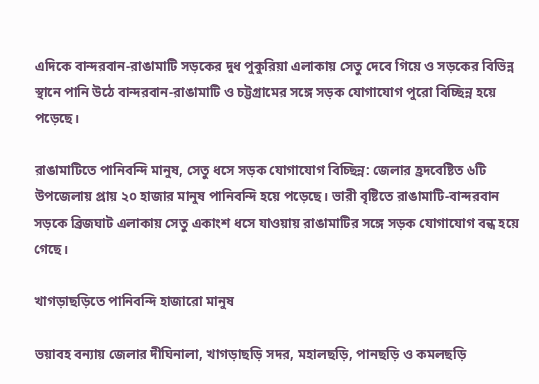এদিকে বান্দরবান-রাঙামাটি সড়কের দুধ পুকুরিয়া এলাকায় সেতু দেবে গিয়ে ও সড়কের বিভিন্ন স্থানে পানি উঠে বান্দরবান-রাঙামাটি ও চট্টগ্রামের সঙ্গে সড়ক যোগাযোগ পুরো বিচ্ছিন্ন হয়ে পড়েছে।

রাঙামাটিতে পানিবন্দি মানুষ, সেতু ধসে সড়ক যোগাযোগ বিচ্ছিন্ন: জেলার হ্রদবেষ্টিত ৬টি উপজেলায় প্রায় ২০ হাজার মানুষ পানিবন্দি হয়ে পড়েছে। ভারী বৃষ্টিতে রাঙামাটি-বান্দরবান সড়কে ব্রিজঘাট এলাকায় সেতু একাংশ ধসে যাওয়ায় রাঙামাটির সঙ্গে সড়ক যোগাযোগ বন্ধ হয়ে গেছে।

খাগড়াছড়িতে পানিবন্দি হাজারো মানুষ

ভয়াবহ বন্যায় জেলার দীঘিনালা, খাগড়াছড়ি সদর, মহালছড়ি, পানছড়ি ও কমলছড়ি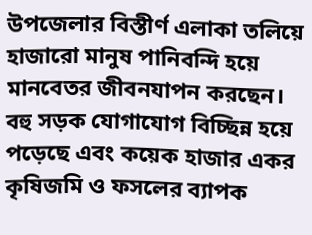উপজেলার বিস্তীর্ণ এলাকা তলিয়ে হাজারো মানুষ পানিবন্দি হয়ে মানবেতর জীবনযাপন করছেন। বহু সড়ক যোগাযোগ বিচ্ছিন্ন হয়ে পড়েছে এবং কয়েক হাজার একর কৃষিজমি ও ফসলের ব্যাপক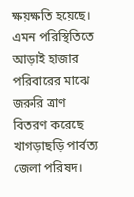ক্ষয়ক্ষতি হয়েছে। এমন পরিস্থিতিতে আড়াই হাজার পরিবারের মাঝে জরুরি ত্রাণ বিতরণ করেছে খাগড়াছড়ি পার্বত্য জেলা পরিষদ।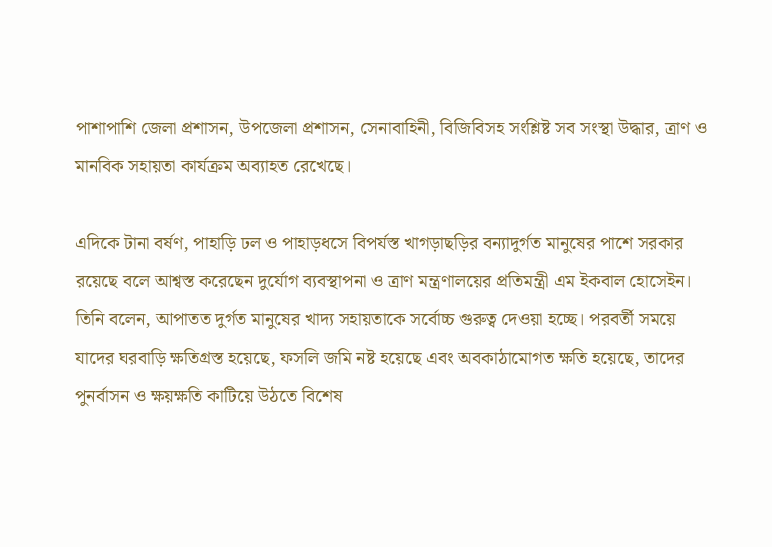পাশাপাশি জেলা প্রশাসন, উপজেলা প্রশাসন, সেনাবাহিনী, বিজিবিসহ সংশ্লিষ্ট সব সংস্থা উদ্ধার, ত্রাণ ও মানবিক সহায়তা কার্যক্রম অব্যাহত রেখেছে।

এদিকে টানা বর্ষণ, পাহাড়ি ঢল ও পাহাড়ধসে বিপর্যস্ত খাগড়াছড়ির বন্যাদুর্গত মানুষের পাশে সরকার রয়েছে বলে আশ্বস্ত করেছেন দুর্যোগ ব্যবস্থাপনা ও ত্রাণ মন্ত্রণালয়ের প্রতিমন্ত্রী এম ইকবাল হোসেইন। তিনি বলেন, আপাতত দুর্গত মানুষের খাদ্য সহায়তাকে সর্বোচ্চ গুরুত্ব দেওয়া হচ্ছে। পরবর্তী সময়ে যাদের ঘরবাড়ি ক্ষতিগ্রস্ত হয়েছে, ফসলি জমি নষ্ট হয়েছে এবং অবকাঠামোগত ক্ষতি হয়েছে, তাদের পুনর্বাসন ও ক্ষয়ক্ষতি কাটিয়ে উঠতে বিশেষ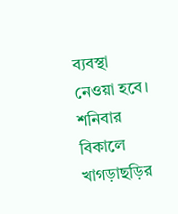ব্যবস্থা নেওয়া হবে। শনিবার বিকালে খাগড়াছড়ির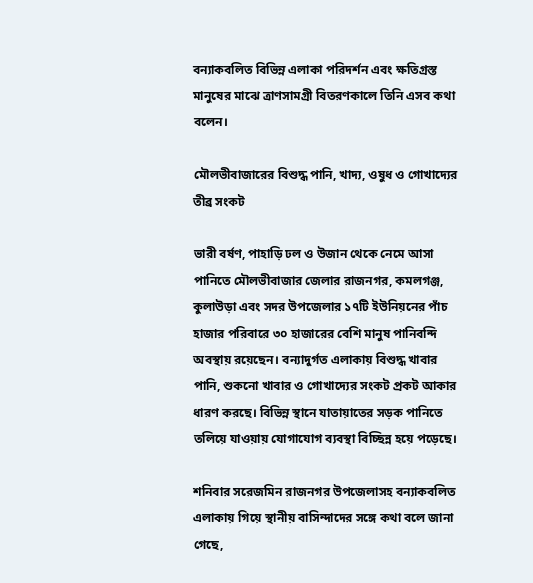বন্যাকবলিত বিভিন্ন এলাকা পরিদর্শন এবং ক্ষতিগ্রস্ত মানুষের মাঝে ত্রাণসামগ্রী বিতরণকালে তিনি এসব কথা বলেন।

মৌলভীবাজারের বিশুদ্ধ পানি, খাদ্য, ওষুধ ও গোখাদ্যের তীব্র সংকট

ভারী বর্ষণ, পাহাড়ি ঢল ও উজান থেকে নেমে আসা পানিতে মৌলভীবাজার জেলার রাজনগর, কমলগঞ্জ, কুলাউড়া এবং সদর উপজেলার ১৭টি ইউনিয়নের পাঁচ হাজার পরিবারে ৩০ হাজারের বেশি মানুষ পানিবন্দি অবস্থায় রয়েছেন। বন্যাদুর্গত এলাকায় বিশুদ্ধ খাবার পানি, শুকনো খাবার ও গোখাদ্যের সংকট প্রকট আকার ধারণ করছে। বিভিন্ন স্থানে যাতায়াতের সড়ক পানিতে তলিয়ে যাওয়ায় যোগাযোগ ব্যবস্থা বিচ্ছিন্ন হয়ে পড়েছে।

শনিবার সরেজমিন রাজনগর উপজেলাসহ বন্যাকবলিত এলাকায় গিয়ে স্থানীয় বাসিন্দাদের সঙ্গে কথা বলে জানা গেছে,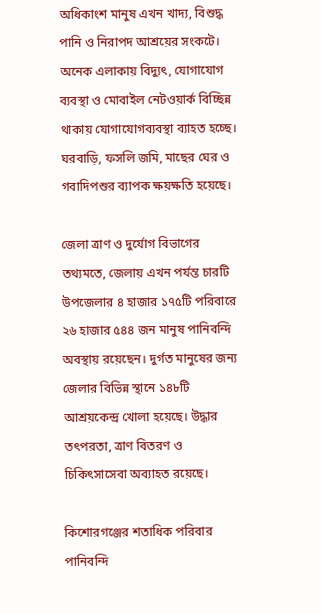অধিকাংশ মানুষ এখন খাদ্য, বিশুদ্ধ পানি ও নিরাপদ আশ্রয়ের সংকটে। অনেক এলাকায় বিদ্যুৎ, যোগাযোগ ব্যবস্থা ও মোবাইল নেটওয়ার্ক বিচ্ছিন্ন থাকায় যোগাযোগব্যবস্থা ব্যাহত হচ্ছে। ঘরবাড়ি, ফসলি জমি, মাছের ঘের ও গবাদিপশুর ব্যাপক ক্ষয়ক্ষতি হয়েছে।

জেলা ত্রাণ ও দুর্যোগ বিভাগের তথ্যমতে, জেলায় এখন পর্যন্ত চারটি উপজেলার ৪ হাজার ১৭৫টি পরিবারে ২৬ হাজার ৫৪৪ জন মানুষ পানিবন্দি অবস্থায় রয়েছেন। দুর্গত মানুষের জন্য জেলার বিভিন্ন স্থানে ১৪৮টি আশ্রয়কেন্দ্র খোলা হয়েছে। উদ্ধার তৎপরতা, ত্রাণ বিতরণ ও চিকিৎসাসেবা অব্যাহত রয়েছে।

কিশোরগঞ্জের শতাধিক পরিবার পানিবন্দি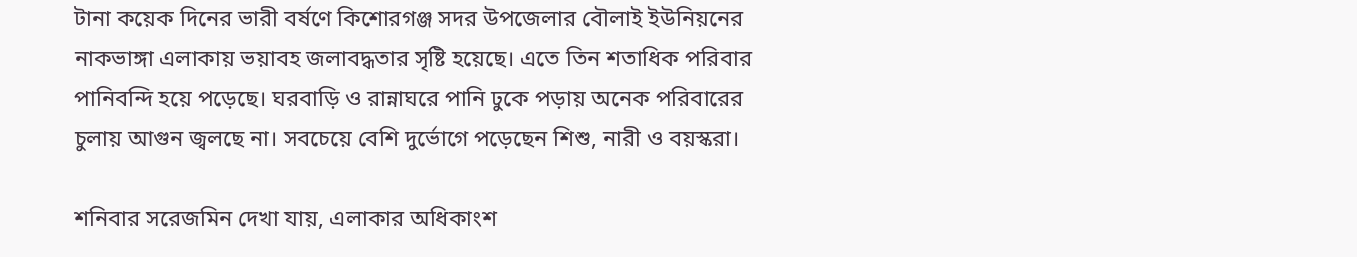টানা কয়েক দিনের ভারী বর্ষণে কিশোরগঞ্জ সদর উপজেলার বৌলাই ইউনিয়নের নাকভাঙ্গা এলাকায় ভয়াবহ জলাবদ্ধতার সৃষ্টি হয়েছে। এতে তিন শতাধিক পরিবার পানিবন্দি হয়ে পড়েছে। ঘরবাড়ি ও রান্নাঘরে পানি ঢুকে পড়ায় অনেক পরিবারের চুলায় আগুন জ্বলছে না। সবচেয়ে বেশি দুর্ভোগে পড়েছেন শিশু, নারী ও বয়স্করা।

শনিবার সরেজমিন দেখা যায়, এলাকার অধিকাংশ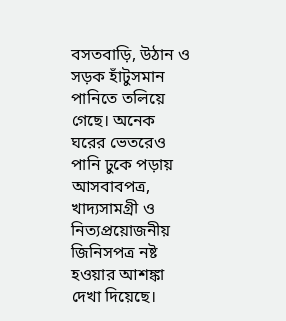বসতবাড়ি, উঠান ও সড়ক হাঁটুসমান পানিতে তলিয়ে গেছে। অনেক ঘরের ভেতরেও পানি ঢুকে পড়ায় আসবাবপত্র, খাদ্যসামগ্রী ও নিত্যপ্রয়োজনীয় জিনিসপত্র নষ্ট হওয়ার আশঙ্কা দেখা দিয়েছে।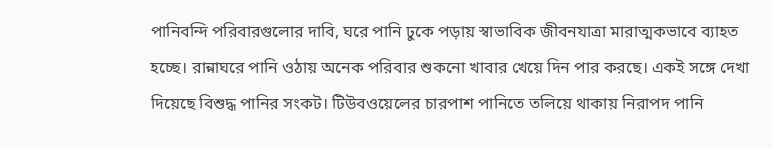পানিবন্দি পরিবারগুলোর দাবি, ঘরে পানি ঢুকে পড়ায় স্বাভাবিক জীবনযাত্রা মারাত্মকভাবে ব্যাহত হচ্ছে। রান্নাঘরে পানি ওঠায় অনেক পরিবার শুকনো খাবার খেয়ে দিন পার করছে। একই সঙ্গে দেখা দিয়েছে বিশুদ্ধ পানির সংকট। টিউবওয়েলের চারপাশ পানিতে তলিয়ে থাকায় নিরাপদ পানি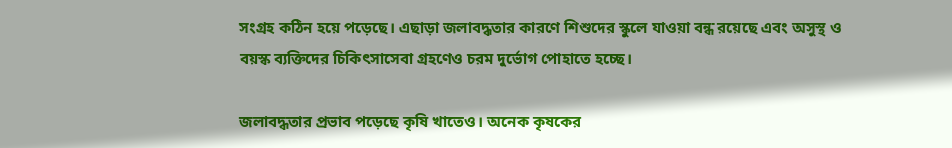সংগ্রহ কঠিন হয়ে পড়েছে। এছাড়া জলাবদ্ধতার কারণে শিশুদের স্কুলে যাওয়া বন্ধ রয়েছে এবং অসুস্থ ও বয়স্ক ব্যক্তিদের চিকিৎসাসেবা গ্রহণেও চরম দুর্ভোগ পোহাতে হচ্ছে।

জলাবদ্ধতার প্রভাব পড়েছে কৃষি খাতেও। অনেক কৃষকের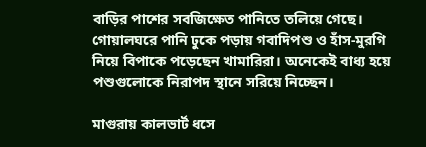বাড়ির পাশের সবজিক্ষেত পানিতে তলিয়ে গেছে। গোয়ালঘরে পানি ঢুকে পড়ায় গবাদিপশু ও হাঁস-মুরগি নিয়ে বিপাকে পড়েছেন খামারিরা। অনেকেই বাধ্য হয়ে পশুগুলোকে নিরাপদ স্থানে সরিয়ে নিচ্ছেন।

মাগুরায় কালভার্ট ধসে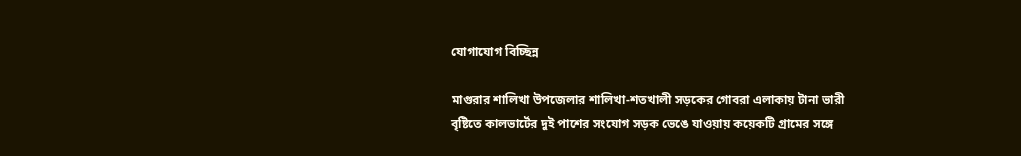যোগাযোগ বিচ্ছিন্ন

মাগুরার শালিখা উপজেলার শালিখা-শতখালী সড়কের গোবরা এলাকায় টানা ভারী বৃষ্টিতে কালভার্টের দুই পাশের সংযোগ সড়ক ভেঙে যাওয়ায় কয়েকটি গ্রামের সঙ্গে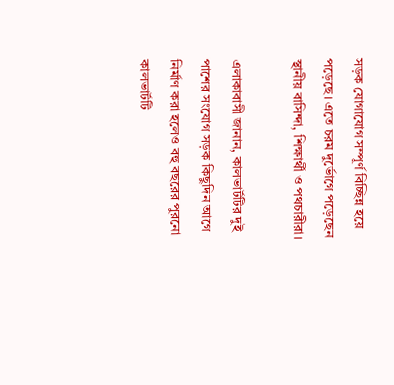সড়ক যোগাযোগ সম্পূর্ণ বিচ্ছিন্ন হয়ে পড়েছে। এতে চরম দুর্ভোগে পড়েছেন স্থানীয় বাসিন্দা, শিক্ষার্থী ও পথচারীরা।

এলাকাবাসী জানান, কালভার্টটির দুই পাশের সংযোগ সড়ক কিছুদিন আগে নির্মাণ করা হলেও বহু বছরের পুরনো কালভার্টটি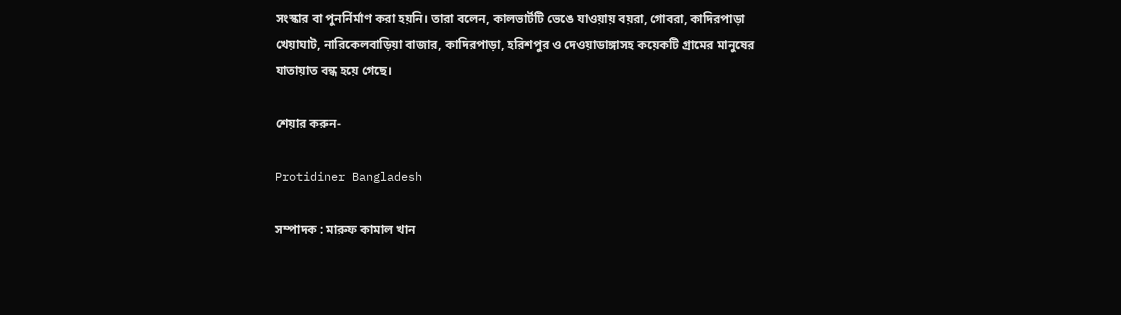সংস্কার বা পুনর্নির্মাণ করা হয়নি। তারা বলেন, কালভার্টটি ভেঙে যাওয়ায় বয়রা, গোবরা, কাদিরপাড়া খেয়াঘাট, নারিকেলবাড়িয়া বাজার, কাদিরপাড়া, হরিশপুর ও দেওয়াডাঙ্গাসহ কয়েকটি গ্রামের মানুষের যাতায়াত বন্ধ হয়ে গেছে।

শেয়ার করুন-

Protidiner Bangladesh

সম্পাদক : মারুফ কামাল খান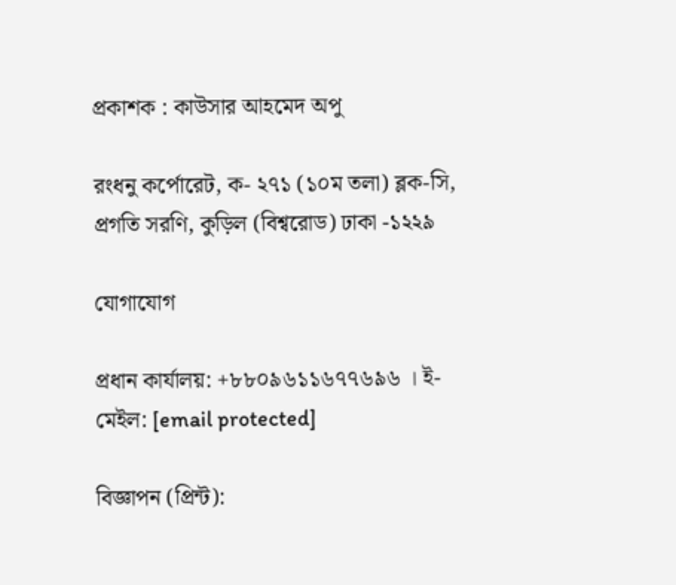প্রকাশক : কাউসার আহমেদ অপু

রংধনু কর্পোরেট, ক- ২৭১ (১০ম তলা) ব্লক-সি, প্রগতি সরণি, কুড়িল (বিশ্বরোড) ঢাকা -১২২৯

যোগাযোগ

প্রধান কার্যালয়: +৮৮০৯৬১১৬৭৭৬৯৬ । ই-মেইল: [email protected]

বিজ্ঞাপন (প্রিন্ট):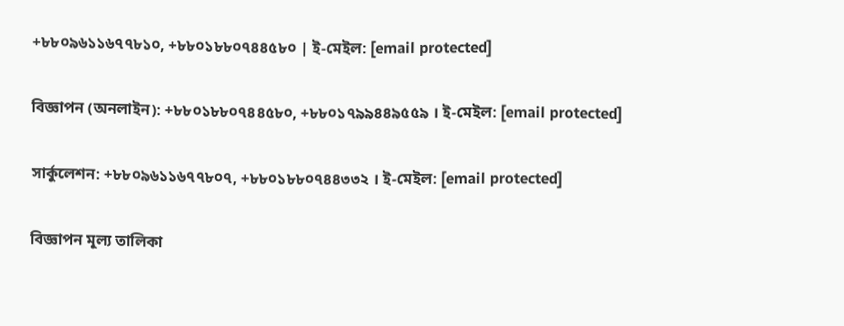+৮৮০৯৬১১৬৭৭৮১০, +৮৮০১৮৮০৭৪৪৫৮০ | ই-মেইল: [email protected]

বিজ্ঞাপন (অনলাইন): +৮৮০১৮৮০৭৪৪৫৮০, +৮৮০১৭৯৯৪৪৯৫৫৯ । ই-মেইল: [email protected]

সার্কুলেশন: +৮৮০৯৬১১৬৭৭৮০৭, +৮৮০১৮৮০৭৪৪৩৩২ । ই-মেইল: [email protected]

বিজ্ঞাপন মূল্য তালিকা